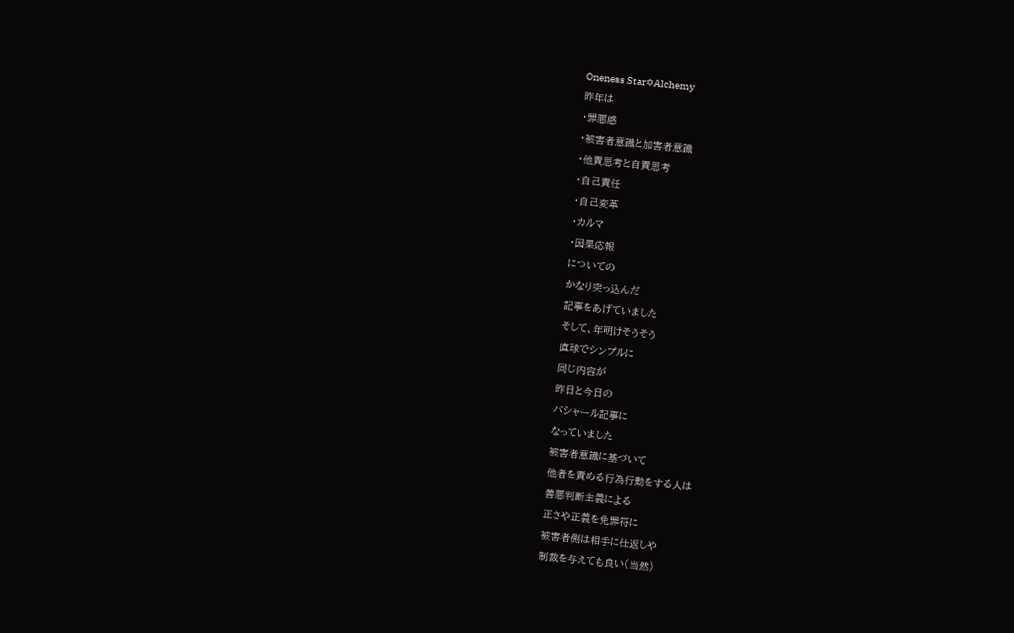Oneness Star✡Alchemy
昨年は
・罪悪感
・被害者意識と加害者意識
・他責思考と自責思考
・自己責任
・自己変革
・カルマ
・因果応報
についての
かなり突っ込んだ
記事をあげていました
そして、年明けそうそう
直球でシンプルに
同じ内容が
昨日と今日の
バシャール記事に
なっていました
被害者意識に基づいて
他者を責める行為行動をする人は
善悪判断主義による
正さや正義を免罪符に
被害者側は相手に仕返しや
制裁を与えても良い(当然)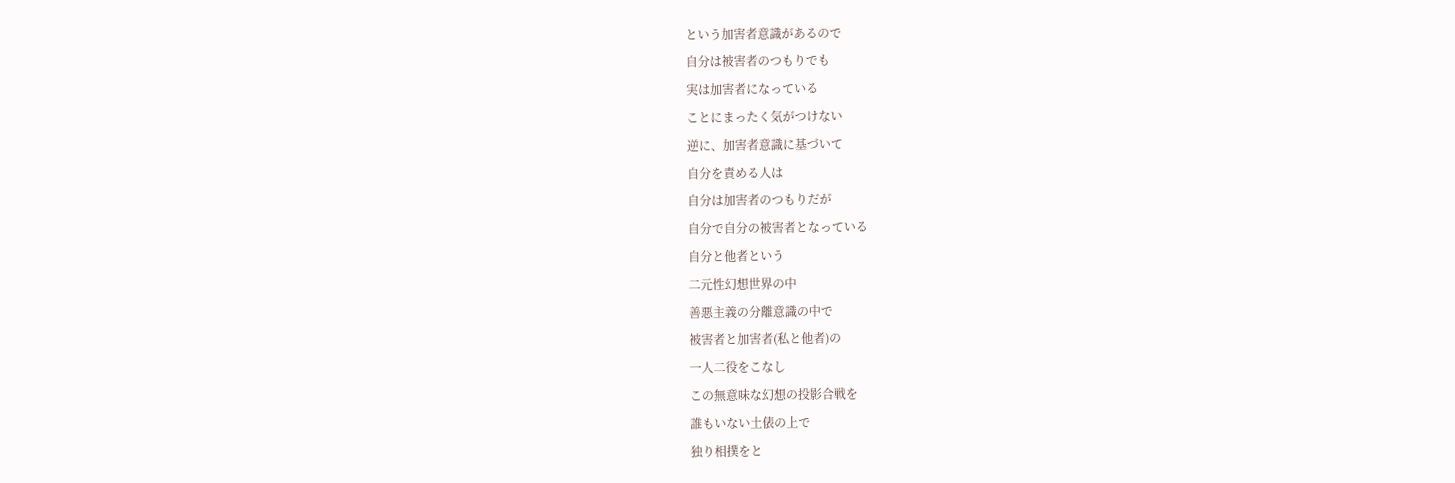という加害者意識があるので
自分は被害者のつもりでも
実は加害者になっている
ことにまったく気がつけない
逆に、加害者意識に基づいて
自分を責める人は
自分は加害者のつもりだが
自分で自分の被害者となっている
自分と他者という
二元性幻想世界の中
善悪主義の分離意識の中で
被害者と加害者(私と他者)の
一人二役をこなし
この無意味な幻想の投影合戦を
誰もいない土俵の上で
独り相撲をと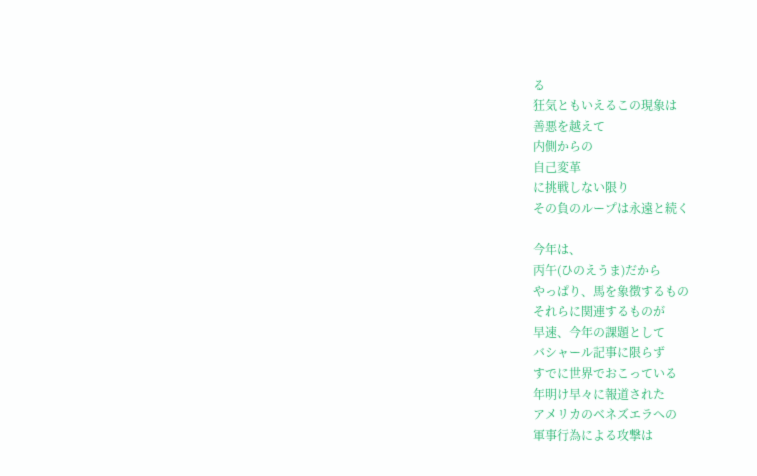る
狂気ともいえるこの現象は
善悪を越えて
内側からの
自己変革
に挑戦しない限り
その負のループは永遠と続く

今年は、
丙午(ひのえうま)だから
やっぱり、馬を象徴するもの
それらに関連するものが
早速、今年の課題として
バシャール記事に限らず
すでに世界でおこっている
年明け早々に報道された
アメリカのベネズエラへの
軍事行為による攻撃は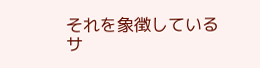それを象徴している
サ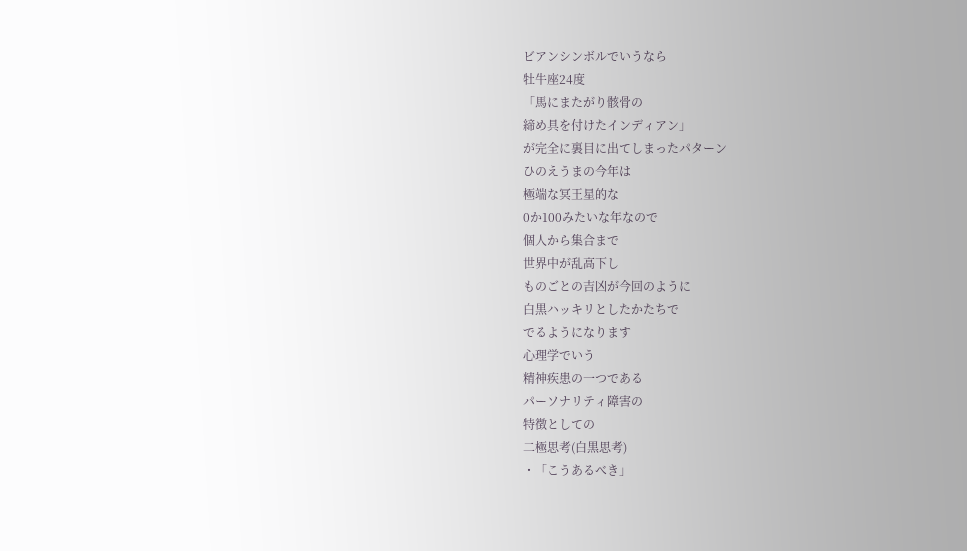ビアンシンボルでいうなら
牡牛座24度
「馬にまたがり骸骨の
締め具を付けたインディアン」
が完全に裏目に出てしまったパターン
ひのえうまの今年は
極端な冥王星的な
0か100みたいな年なので
個人から集合まで
世界中が乱高下し
ものごとの吉凶が今回のように
白黒ハッキリとしたかたちで
でるようになります
心理学でいう
精神疾患の一つである
パーソナリティ障害の
特徴としての
二極思考(白黒思考)
・「こうあるべき」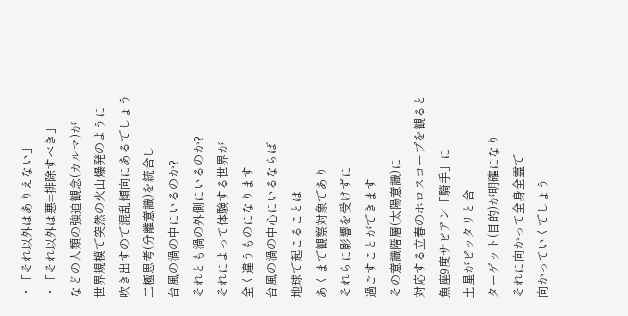・「それ以外はありえない」
・「それ以外は悪=排除すべき」
などの人類の強迫観念(カルマ)が
世界規模で突然の火山爆発のように
吹き出すので混乱傾向にあるでしょう
二極思考(分離意識)を統合し
台風の渦の中にいるのか?
それとも渦の外側にいるのか?
それによって体験する世界が
全く違うものになります
台風の渦の中心にいるならば
地球で起こることは
あくまで観察対象であり
それらに影響を受けずに
過ごすことができます
その意識階層(太陽意識)に
対応する立春のホロスコープを観ると
魚座9度サビアン「騎手」に
土星がピッタリと合
ターゲット(目的)が明確になり
それに向かって全身全霊で
向かっていくでしょう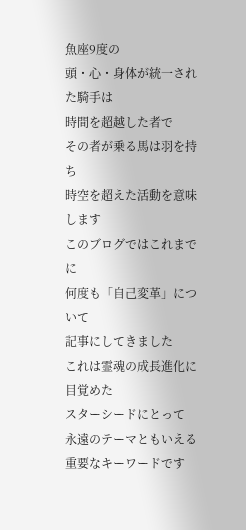魚座9度の
頭・心・身体が統一された騎手は
時間を超越した者で
その者が乗る馬は羽を持ち
時空を超えた活動を意味します
このブログではこれまでに
何度も「自己変革」について
記事にしてきました
これは霊魂の成長進化に目覚めた
スターシードにとって
永遠のテーマともいえる
重要なキーワードです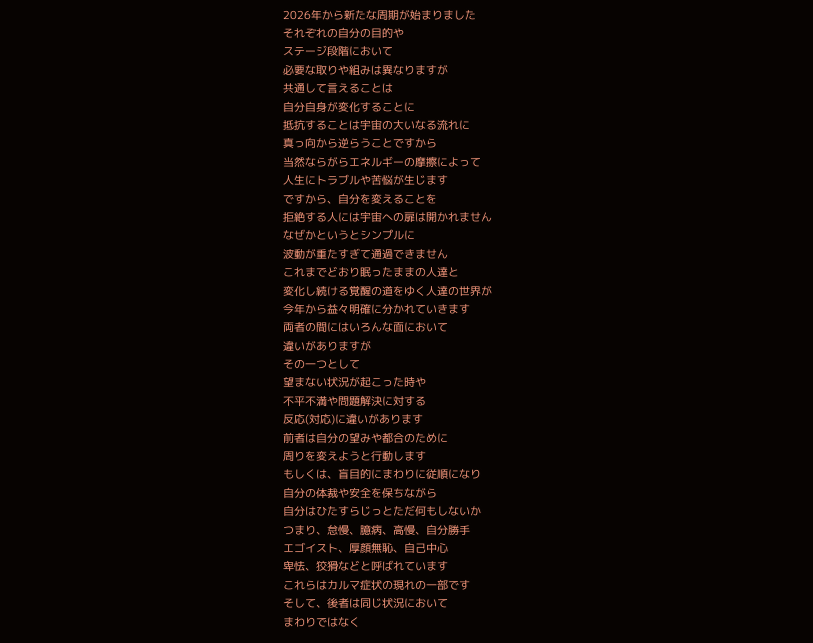2026年から新たな周期が始まりました
それぞれの自分の目的や
ステージ段階において
必要な取りや組みは異なりますが
共通して言えることは
自分自身が変化することに
抵抗することは宇宙の大いなる流れに
真っ向から逆らうことですから
当然ならがらエネルギーの摩擦によって
人生にトラブルや苦悩が生じます
ですから、自分を変えることを
拒絶する人には宇宙への扉は開かれません
なぜかというとシンプルに
波動が重たすぎて通過できません
これまでどおり眠ったままの人達と
変化し続ける覚醒の道をゆく人達の世界が
今年から益々明確に分かれていきます
両者の間にはいろんな面において
違いがありますが
その一つとして
望まない状況が起こった時や
不平不満や問題解決に対する
反応(対応)に違いがあります
前者は自分の望みや都合のために
周りを変えようと行動します
もしくは、盲目的にまわりに従順になり
自分の体裁や安全を保ちながら
自分はひたすらじっとただ何もしないか
つまり、怠慢、臆病、高慢、自分勝手
エゴイスト、厚顔無恥、自己中心
卑怯、狡猾などと呼ばれています
これらはカルマ症状の現れの一部です
そして、後者は同じ状況において
まわりではなく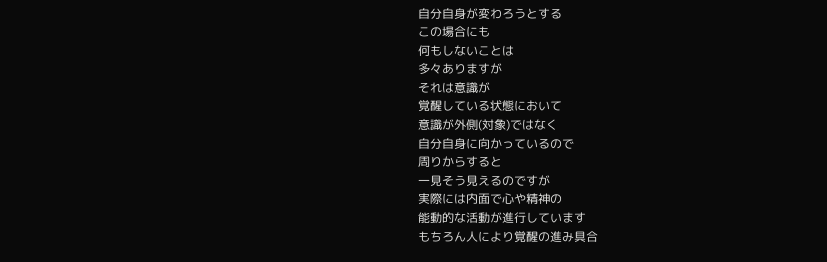自分自身が変わろうとする
この場合にも
何もしないことは
多々ありますが
それは意識が
覚醒している状態において
意識が外側(対象)ではなく
自分自身に向かっているので
周りからすると
一見そう見えるのですが
実際には内面で心や精神の
能動的な活動が進行しています
もちろん人により覚醒の進み具合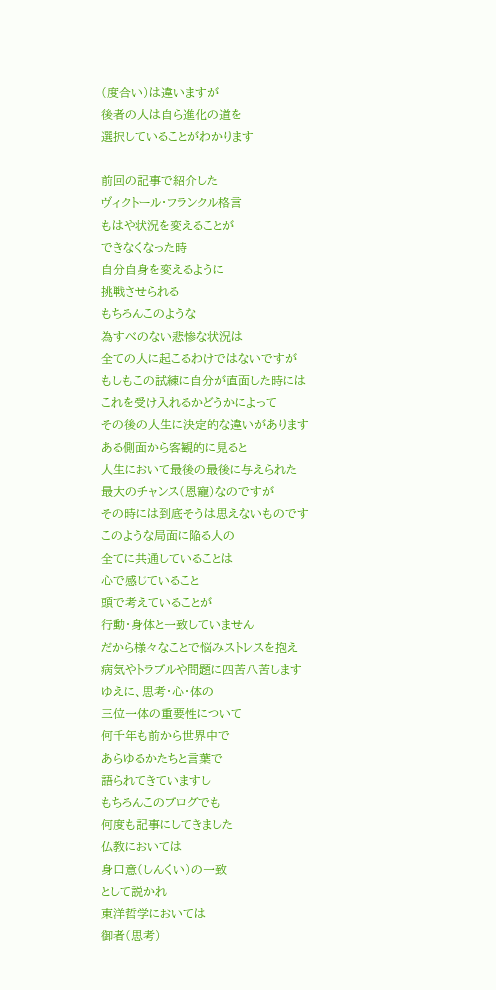(度合い)は違いますが
後者の人は自ら進化の道を
選択していることがわかります

前回の記事で紹介した
ヴィクトール・フランクル格言
もはや状況を変えることが
できなくなった時
自分自身を変えるように
挑戦させられる
もちろんこのような
為すべのない悲惨な状況は
全ての人に起こるわけではないですが
もしもこの試練に自分が直面した時には
これを受け入れるかどうかによって
その後の人生に決定的な違いがあります
ある側面から客観的に見ると
人生において最後の最後に与えられた
最大のチャンス(恩寵)なのですが
その時には到底そうは思えないものです
このような局面に陥る人の
全てに共通していることは
心で感じていること
頭で考えていることが
行動・身体と一致していません
だから様々なことで悩みストレスを抱え
病気やトラブルや問題に四苦八苦します
ゆえに、思考・心・体の
三位一体の重要性について
何千年も前から世界中で
あらゆるかたちと言葉で
語られてきていますし
もちろんこのブログでも
何度も記事にしてきました
仏教においては
身口意(しんくい)の一致
として説かれ
東洋哲学においては
御者(思考)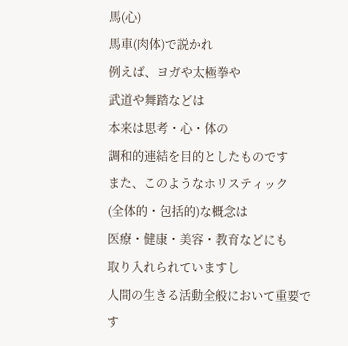馬(心)
馬車(肉体)で説かれ
例えば、ヨガや太極拳や
武道や舞踏などは
本来は思考・心・体の
調和的連結を目的としたものです
また、このようなホリスティック
(全体的・包括的)な概念は
医療・健康・美容・教育などにも
取り入れられていますし
人間の生きる活動全般において重要です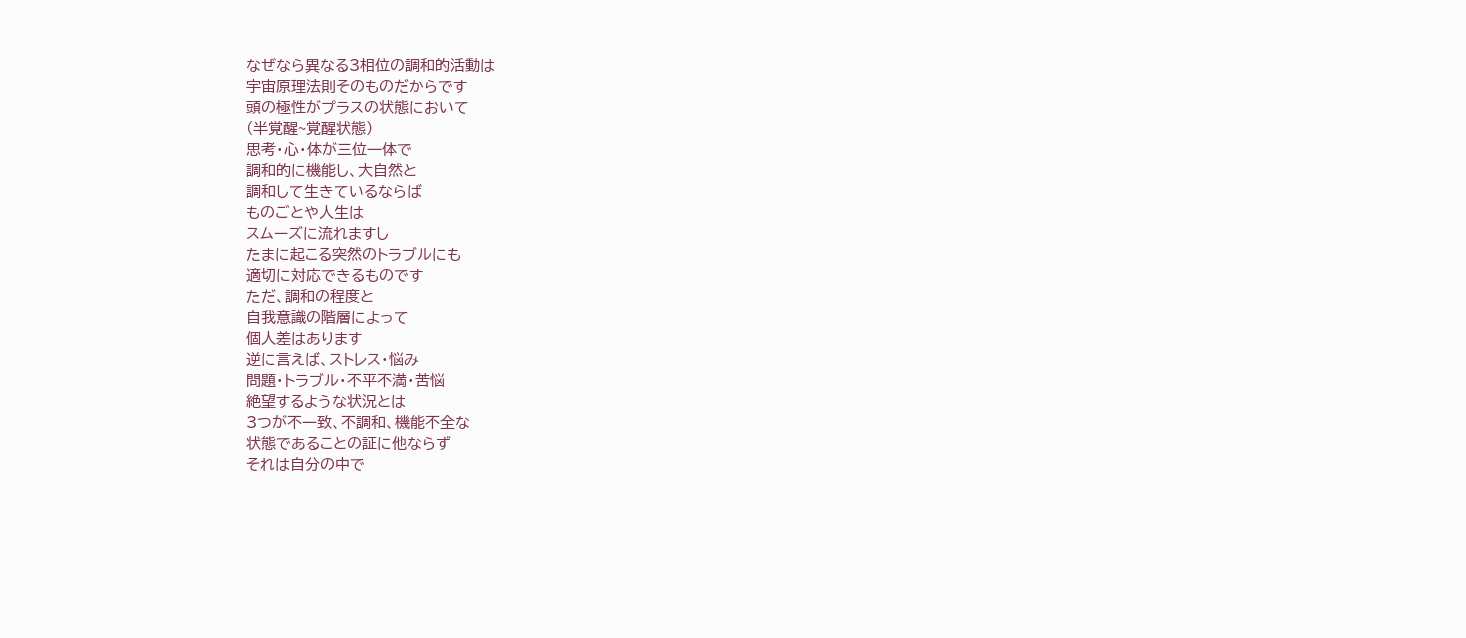なぜなら異なる3相位の調和的活動は
宇宙原理法則そのものだからです
頭の極性がプラスの状態において
(半覚醒~覚醒状態)
思考・心・体が三位一体で
調和的に機能し、大自然と
調和して生きているならば
ものごとや人生は
スムーズに流れますし
たまに起こる突然のトラブルにも
適切に対応できるものです
ただ、調和の程度と
自我意識の階層によって
個人差はあります
逆に言えば、ストレス・悩み
問題・トラブル・不平不満・苦悩
絶望するような状況とは
3つが不一致、不調和、機能不全な
状態であることの証に他ならず
それは自分の中で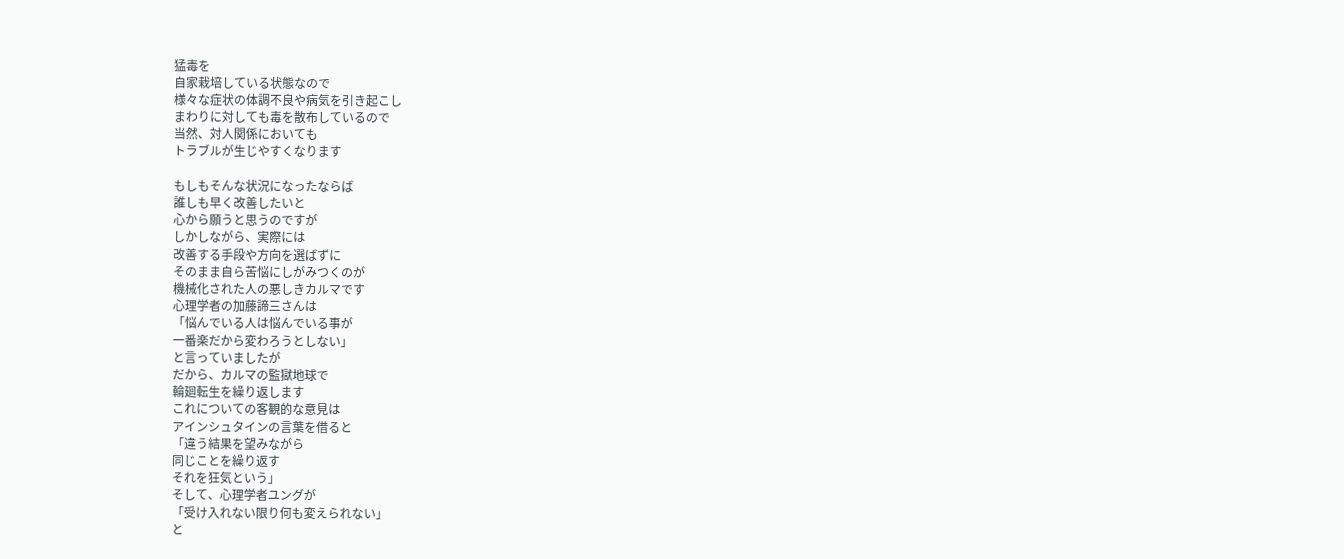猛毒を
自家栽培している状態なので
様々な症状の体調不良や病気を引き起こし
まわりに対しても毒を散布しているので
当然、対人関係においても
トラブルが生じやすくなります

もしもそんな状況になったならば
誰しも早く改善したいと
心から願うと思うのですが
しかしながら、実際には
改善する手段や方向を選ばずに
そのまま自ら苦悩にしがみつくのが
機械化された人の悪しきカルマです
心理学者の加藤諦三さんは
「悩んでいる人は悩んでいる事が
一番楽だから変わろうとしない」
と言っていましたが
だから、カルマの監獄地球で
輪廻転生を繰り返します
これについての客観的な意見は
アインシュタインの言葉を借ると
「違う結果を望みながら
同じことを繰り返す
それを狂気という」
そして、心理学者ユングが
「受け入れない限り何も変えられない」
と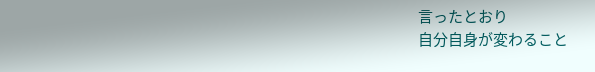言ったとおり
自分自身が変わること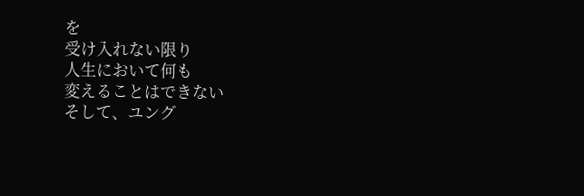を
受け入れない限り
人生において何も
変えることはできない
そして、ユング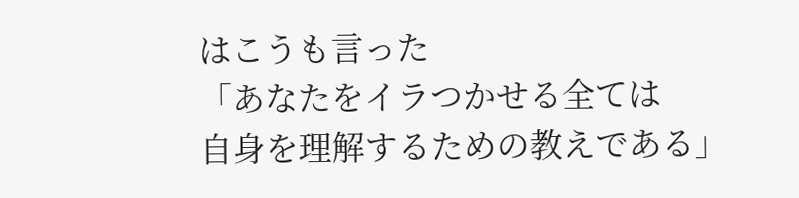はこうも言った
「あなたをイラつかせる全ては
自身を理解するための教えである」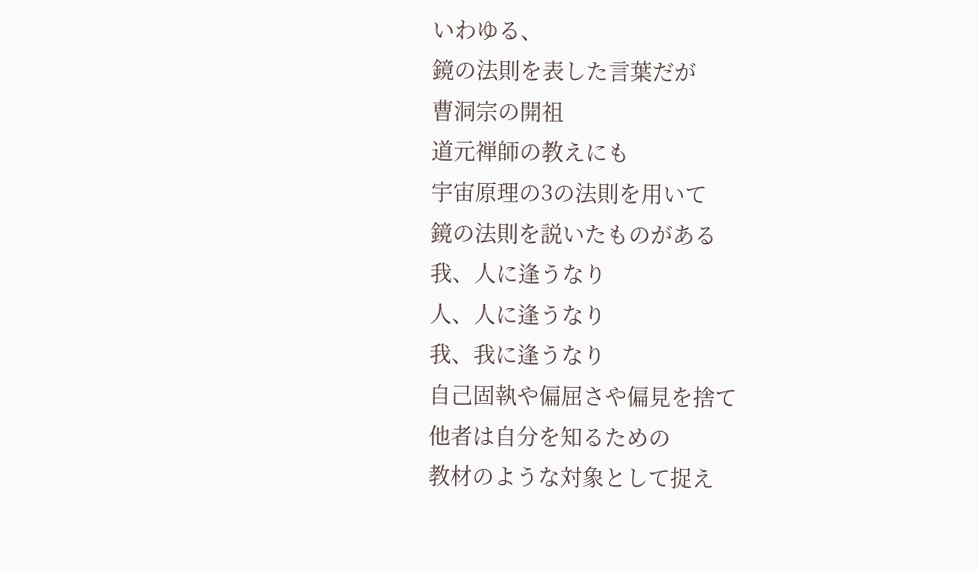いわゆる、
鏡の法則を表した言葉だが
曹洞宗の開祖
道元禅師の教えにも
宇宙原理の3の法則を用いて
鏡の法則を説いたものがある
我、人に逢うなり
人、人に逢うなり
我、我に逢うなり
自己固執や偏屈さや偏見を捨て
他者は自分を知るための
教材のような対象として捉え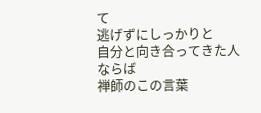て
逃げずにしっかりと
自分と向き合ってきた人ならば
禅師のこの言葉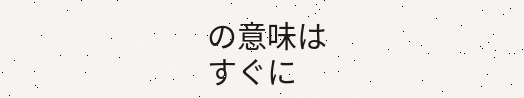の意味は
すぐに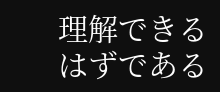理解できるはずである